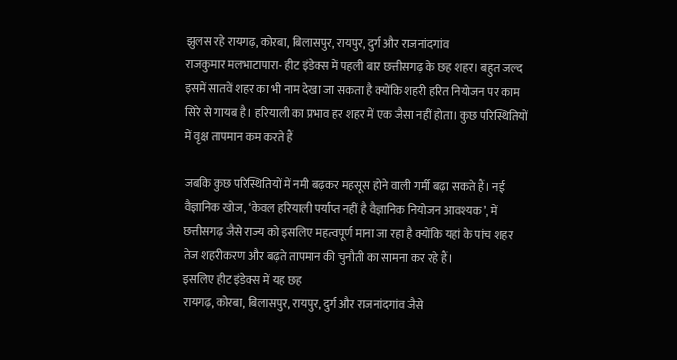झुलस रहे रायगढ़, कोरबा, बिलासपुर, रायपुर, दुर्ग और राजनांदगांव
राजकुमार मलभाटापारा- हीट इंडेक्स में पहली बार छत्तीसगढ़ के छह शहर। बहुत जल्द इसमें सातवें शहर का भी नाम देखा जा सकता है क्योंकि शहरी हरित नियोजन पर काम सिरे से गायब है। हरियाली का प्रभाव हर शहर में एक जैसा नहीं होता। कुछ परिस्थितियों में वृक्ष तापमान कम करते हैं

जबकि कुछ परिस्थितियों में नमी बढ़कर महसूस होने वाली गर्मी बढ़ा सकते हैं। नई वैज्ञानिक खोज, ‘केवल हरियाली पर्याप्त नहीं है वैज्ञानिक नियोजन आवश्यक’, में छत्तीसगढ़ जैसे राज्य को इसलिए महत्वपूर्ण माना जा रहा है क्योंकि यहां के पांच शहर तेज शहरीकरण और बढ़ते तापमान की चुनौती का सामना कर रहे हैं।
इसलिए हीट इंडेक्स में यह छह
रायगढ़, कोरबा, बिलासपुर, रायपुर, दुर्ग और राजनांदगांव जैसे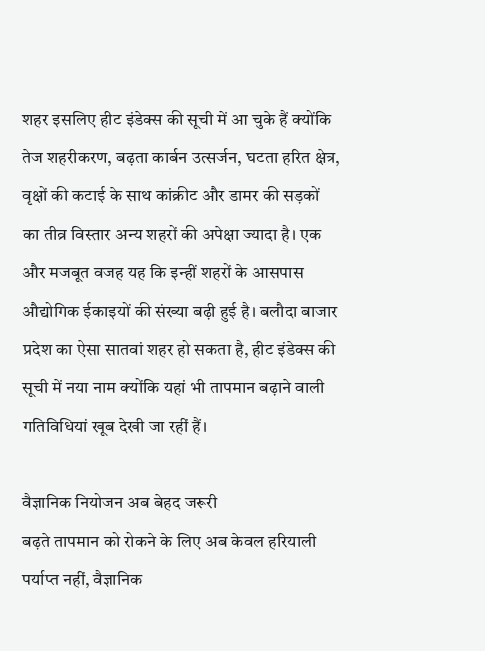शहर इसलिए हीट इंडेक्स की सूची में आ चुके हैं क्योंकि तेज शहरीकरण, बढ़ता कार्बन उत्सर्जन, घटता हरित क्षेत्र, वृक्षों की कटाई के साथ कांक्रीट और डामर की सड़कों का तीव्र विस्तार अन्य शहरों की अपेक्षा ज्यादा है। एक और मजबूत वजह यह कि इन्हीं शहरों के आसपास औद्योगिक ईकाइयों की संख्या बढ़ी हुई है। बलौदा बाजार प्रदेश का ऐसा सातवां शहर हो सकता है, हीट इंडेक्स की सूची में नया नाम क्योंकि यहां भी तापमान बढ़ाने वाली गतिविधियां खूब देखी जा रहीं हैं।

वैज्ञानिक नियोजन अब बेहद जरूरी
बढ़ते तापमान को रोकने के लिए अब केवल हरियाली पर्याप्त नहीं, वैज्ञानिक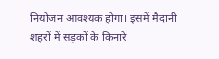नियोजन आवश्यक होगा। इसमें मैदानी शहरों में सड़कों के किनारे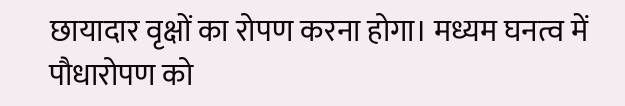छायादार वृक्षों का रोपण करना होगा। मध्यम घनत्व में पौधारोपण को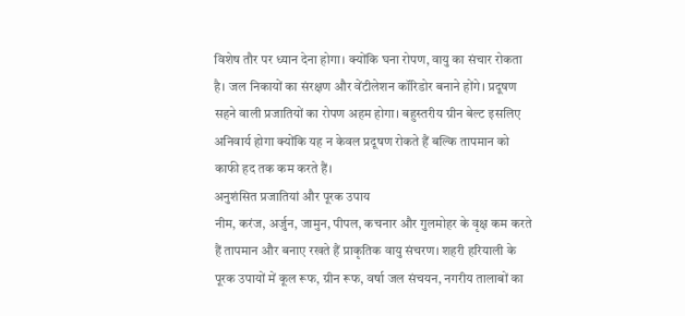विशेष तौर पर ध्यान देना होगा। क्योंकि घना रोपण, वायु का संचार रोकता है। जल निकायों का संरक्षण और वेंटीलेशन कॉरिडोर बनाने होंगे। प्रदूषण सहने वाली प्रजातियों का रोपण अहम होगा। बहुस्तरीय ग्रीन बेल्ट इसलिए अनिवार्य होगा क्योंकि यह न केवल प्रदूषण रोकते हैं बल्कि तापमान को काफी हद तक कम करते हैं।
अनुशंसित प्रजातियां और पूरक उपाय
नीम, करंज, अर्जुन, जामुन, पीपल, कचनार और गुलमोहर के वृक्ष कम करते हैं तापमान और बनाए रखते हैं प्राकृतिक वायु संचरण। शहरी हरियाली के पूरक उपायों में कूल रूफ, ग्रीन रूफ, वर्षा जल संचयन, नगरीय तालाबों का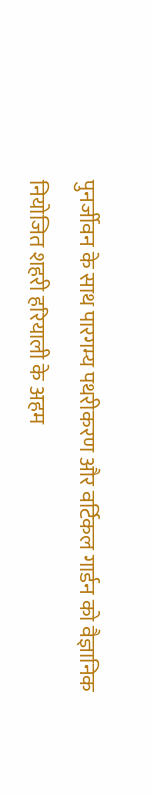पुनर्जीवन के साथ पारगम्य पथरीकरण और वर्टिकल गार्डन को वैज्ञानिक नियोजित शहरी हरियाली के अहम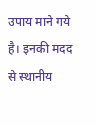उपाय माने गये है। इनकी मदद से स्थानीय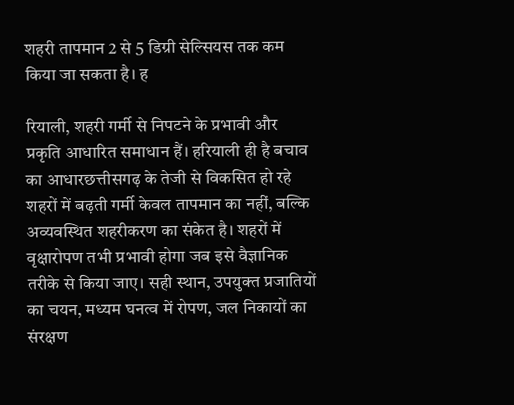शहरी तापमान 2 से 5 डिग्री सेल्सियस तक कम किया जा सकता है। ह

रियाली, शहरी गर्मी से निपटने के प्रभावी और प्रकृति आधारित समाधान हैं। हरियाली ही है बचाव का आधारछत्तीसगढ़ के तेजी से विकसित हो रहे शहरों में बढ़ती गर्मी केवल तापमान का नहीं, बल्कि अव्यवस्थित शहरीकरण का संकेत है। शहरों में वृक्षारोपण तभी प्रभावी होगा जब इसे वैज्ञानिक तरीके से किया जाए। सही स्थान, उपयुक्त प्रजातियों का चयन, मध्यम घनत्व में रोपण, जल निकायों का संरक्षण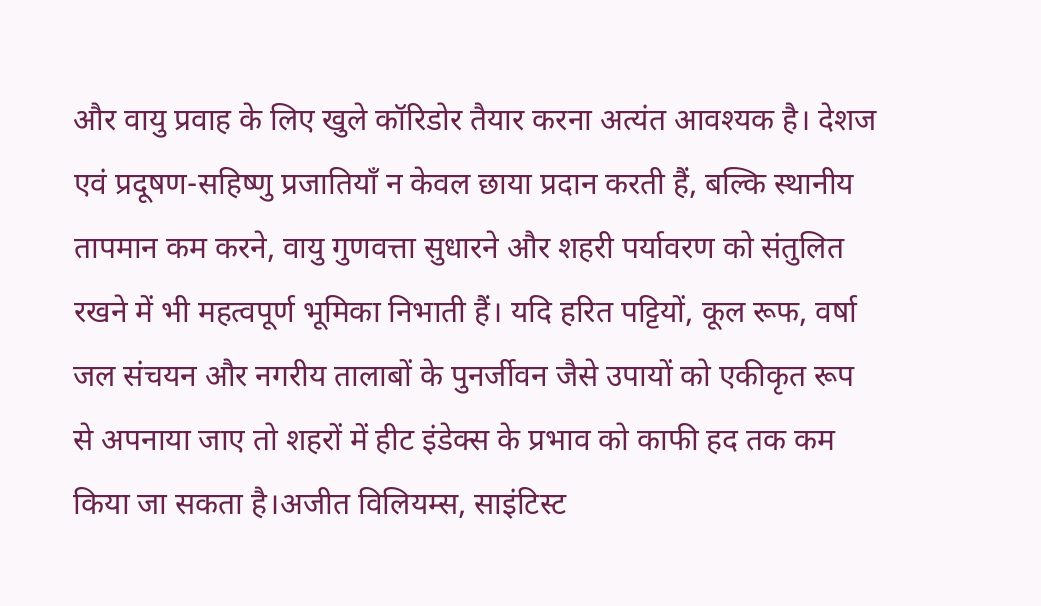और वायु प्रवाह के लिए खुले कॉरिडोर तैयार करना अत्यंत आवश्यक है। देशज एवं प्रदूषण-सहिष्णु प्रजातियाँ न केवल छाया प्रदान करती हैं, बल्कि स्थानीय तापमान कम करने, वायु गुणवत्ता सुधारने और शहरी पर्यावरण को संतुलित रखने में भी महत्वपूर्ण भूमिका निभाती हैं। यदि हरित पट्टियों, कूल रूफ, वर्षा जल संचयन और नगरीय तालाबों के पुनर्जीवन जैसे उपायों को एकीकृत रूप से अपनाया जाए तो शहरों में हीट इंडेक्स के प्रभाव को काफी हद तक कम किया जा सकता है।अजीत विलियम्स, साइंटिस्ट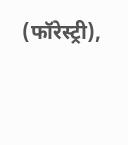(फॉरेस्ट्री),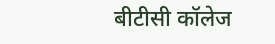बीटीसी कॉलेज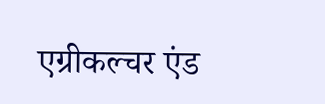एग्रीकल्चर एंड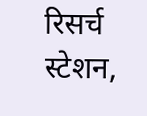रिसर्च स्टेशन,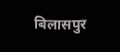बिलासपुर